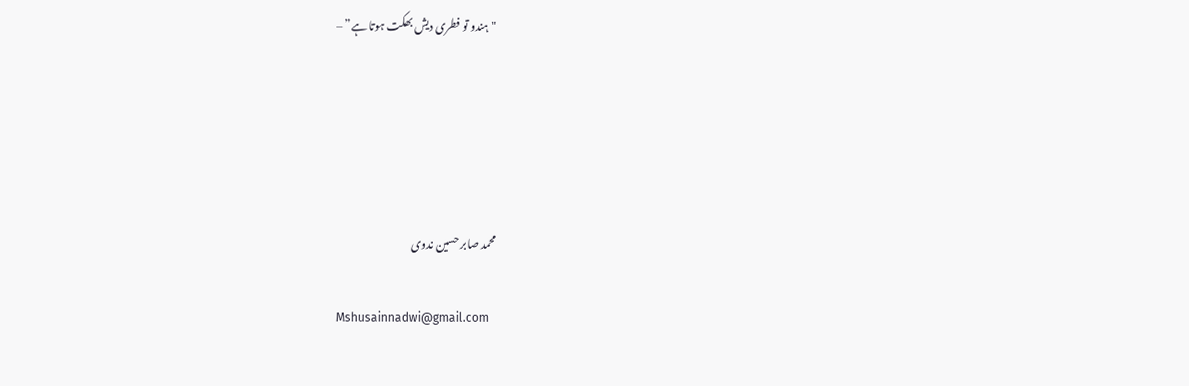"ہندو تو فطری دیش بھکت ہوتا ہے” –





محمد صابر حسین ندوی

Mshusainnadwi@gmail.com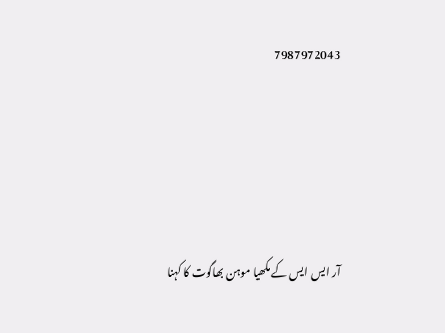7987972043





آر ایس ایس کے مکھیا موہن بھاگوت کا کہنا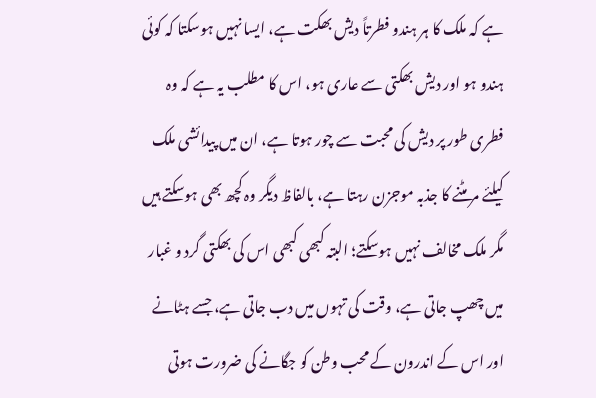ہے کہ ملک کا ہر ہندو فطرتاً دیش بھکت ہے، ایسا نہیں ہوسکتا کہ کوئی ہندو ہو اور دیش بھکتی سے عاری ہو، اس کا مطلب یہ ہے کہ وہ فطری طور پر دیش کی محبت سے چور ہوتا ہے، ان میں پیدائشی ملک کیلئے مر مٹنے کا جذبہ موجزن رہتا ہے، بالفاظ دیگر وہ کچھ بھی ہوسکتے ہیں مگر ملک مخالف نہیں ہوسکتے؛ البتہ کبھی کبھی اس کی بھکتی گرد و غبار میں چھپ جاتی ہے، وقت کی تہوں میں دب جاتی ہے، جسے ہٹانے اور اس کے اندرون کے محب وطن کو جگانے کی ضرورت ہوتی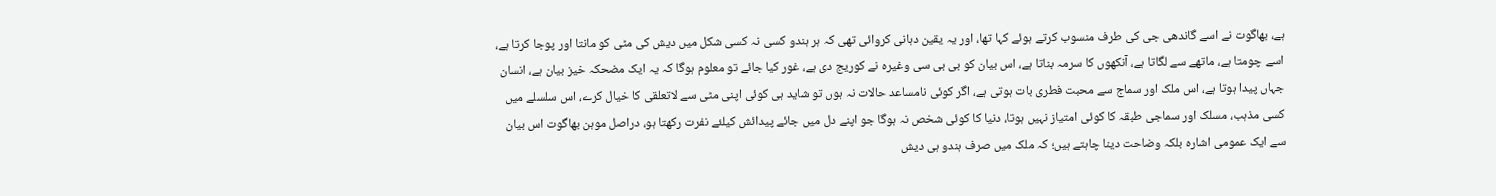ہے، بھاگوت نے اسے گاندھی جی کی طرف منسوب کرتے ہوئے کہا تھا، اور یہ یقین دہانی کروائی تھی کہ ہر ہندو کسی نہ کسی شکل میں دیش کی مٹی کو مانتا اور پوجا کرتا ہے، اسے چومتا ہے، ماتھے سے لگاتا ہے، آنکھوں کا سرمہ بناتا ہے، اس بیان کو بی بی سی وغیرہ نے کوریج دی ہے، غور کیا جائے تو معلوم ہوگا کہ یہ ایک مضحکہ خیز بیان ہے، انسان جہاں پیدا ہوتا ہے، اس ملک اور سماج سے محبت فطری بات ہوتی ہے، اگر کوئی نامساعد حالات نہ ہوں تو شاید ہی کوئی اپنی مٹی سے لاتعلقی کا خیال کرے، اس سلسلے میں کسی مذہب، مسلک اور سماجی طبقہ کا کوئی امتیاز نہیں ہوتا، دنیا کا کوئی شخص نہ ہوگا جو اپنے دل میں جائے پیدائش کیلئے نفرت رکھتا ہو، دراصل موہن بھاگوت اس بیان سے ایک عمومی اشارہ بلکہ وضاحت دینا چاہتے ہیں؛ کہ ملک میں صرف ہندو ہی دیش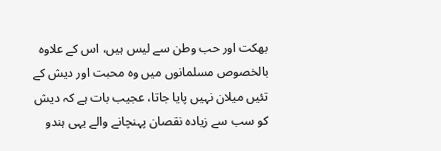بھکت اور حب وطن سے لیس ہیں، اس کے علاوہ بالخصوص مسلمانوں میں وہ محبت اور دیش کے تئیں میلان نہیں پایا جاتا، عجیب بات ہے کہ دیش کو سب سے زیادہ نقصان پہنچانے والے یہی ہندو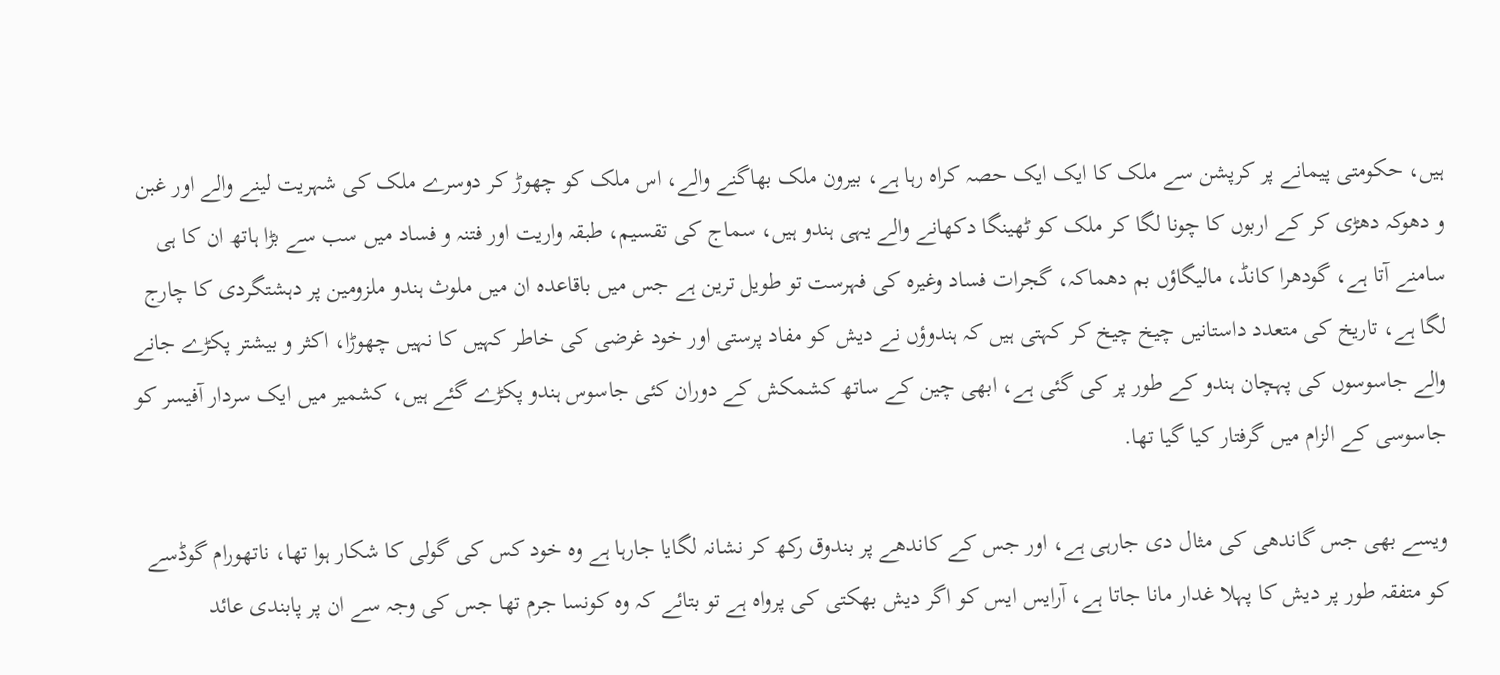ہیں، حکومتی پیمانے پر کرپشن سے ملک کا ایک ایک حصہ کراہ رہا ہے، بیرون ملک بھاگنے والے، اس ملک کو چھوڑ کر دوسرے ملک کی شہریت لینے والے اور غبن و دھوکہ دھڑی کر کے اربوں کا چونا لگا کر ملک کو ٹھینگا دکھانے والے یہی ہندو ہیں، سماج کی تقسیم، طبقہ واریت اور فتنہ و فساد میں سب سے بڑا ہاتھ ان کا ہی سامنے آتا ہے، گودھرا کانڈ، مالیگاؤں بم دھماکہ، گجرات فساد وغیرہ کی فہرست تو طویل ترین ہے جس میں باقاعدہ ان میں ملوث ہندو ملزومين پر دہشتگردی کا چارج لگا ہے، تاریخ کی متعدد داستانیں چیخ چیخ کر کہتی ہیں کہ ہندوؤں نے دیش کو مفاد پرستی اور خود غرضی کی خاطر کہیں کا نہیں چھوڑا، اکثر و بیشتر پکڑے جانے والے جاسوسوں کی پہچان ہندو کے طور پر کی گئی ہے، ابھی چین کے ساتھ کشمکش کے دوران کئی جاسوس ہندو پکڑے گئے ہیں، کشمیر میں ایک سردار آفیسر کو جاسوسی کے الزام میں گرفتار کیا گیا تھا.

ویسے بھی جس گاندھی کی مثال دی جارہی ہے، اور جس کے کاندھے پر بندوق رکھ کر نشانہ لگایا جارہا ہے وہ خود کس کی گولی کا شکار ہوا تھا، ناتھورام گوڈسے کو متفقہ طور پر دیش کا پہلا غدار مانا جاتا ہے، آرایس ایس کو اگر دیش بھکتی کی پرواہ ہے تو بتائے کہ وہ کونسا جرم تھا جس کی وجہ سے ان پر پابندی عائد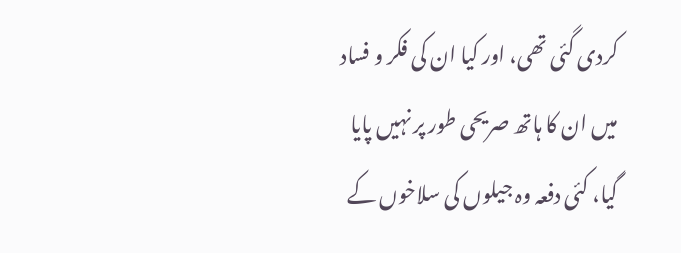کردی گئی تھی، اور کیا ان کی فکر و فساد میں ان کا ہاتھ صریحی طور پر نہیں پایا گیا، کئی دفعہ وہ جیلوں کی سلاخوں کے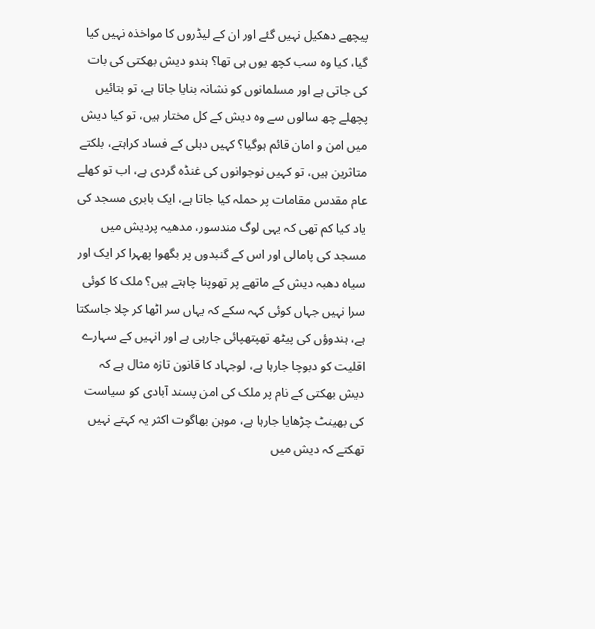پیچھے دھکیل نہیں گئے اور ان کے لیڈروں کا مواخذہ نہیں کیا گیا، کیا وہ سب کچھ یوں ہی تھا؟ ہندو دیش بھکتی کی بات کی جاتی ہے اور مسلمانوں کو نشانہ بنایا جاتا ہے، تو بتائیں پچھلے چھ سالوں سے وہ دیش کے کل مختار ہیں، تو کیا دیش میں امن و امان قائم ہوگیا؟ کہیں دہلی کے فساد کراہتے، بلکتے متاثرین ہیں، تو کہیں نوجوانوں کی غنڈہ گردی ہے، اب تو کھلے عام مقدس مقامات پر حملہ کیا جاتا ہے، ایک بابری مسجد کی یاد کیا کم تھی کہ یہی لوگ مندسور، مدھیہ پردیش میں مسجد کی پامالی اور اس کے گنبدوں پر بگھوا پھہرا کر ایک اور سیاہ دھبہ دیش کے ماتھے پر تھوپنا چاہتے ہیں؟ ملک کا کوئی سرا نہیں جہاں کوئی کہہ سکے کہ یہاں سر اٹھا کر چلا جاسکتا ہے، ہندوؤں کی پیٹھ تھپتھپائی جارہی ہے اور انہیں کے سہارے اقلیت کو دبوچا جارہا ہے، لوجہاد کا قانون تازہ مثال ہے کہ دیش بھکتی کے نام پر ملک کی امن پسند آبادی کو سیاست کی بھینٹ چڑھایا جارہا ہے، موہن بھاگوت اکثر یہ کہتے نہیں تھکتے کہ دیش میں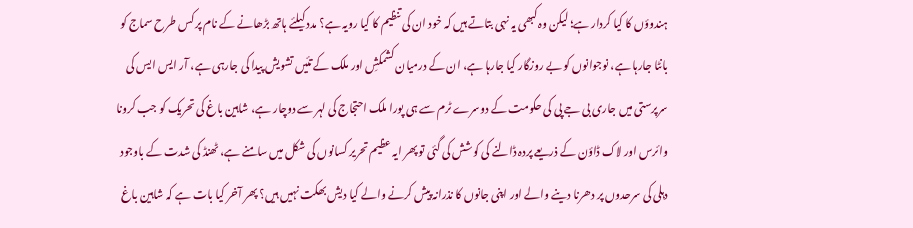ہندوؤں کا کیا کردار ہے؛ لیکن وہ کبھی یہ نہی بتاتے ہیں کہ خود ان کی تنظیم کا کیا رویہ ہے؟ مدد کیلئے ہاتھ بڑھانے کے نام پر کس طرح سماج کو بانٹا جارہا ہے، نوجوانوں کو بے روزگار کیا جارہا ہے، ان کے درمیان کشمکشِ اور ملک کے تئیں تشویش پیدا کی جارہی ہے، آر ایس ایس کی سرپرستی میں جاری بی جے پی کی حکومت کے دوسرے ٹرم سے ہی پورا ملک احتجاج کی لہر سے دوچار ہے، شاہین باغ کی تحریک کو جب کرونا وائرس اور لاک ڈاؤن کے ذریعے پردہ ڈالنے کی کوشش کی گئی تو پھر ایہ عظیم تحریر کسانوں کی شکل میں سامنے ہے، ٹھنڈ کی شدت کے باوجود دہلی کی سرحدوں پر دھرنا دینے والے اور اپنی جانوں کا نذرانہ پیش کرنے والے کیا دیش بھکت نہیں ہیں؟ پھر آخر کیا بات ہے کہ شاہین باغ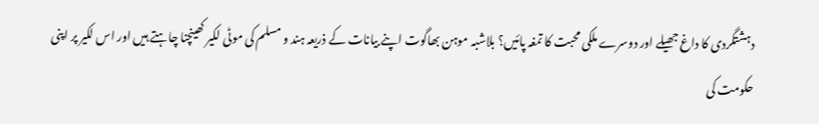دہشتگردی کا داغ جھیلے اور دوسرے ملکی محبت کا تمغہ پائیں؟ بلاشبہ موہن بھاگوت اپنے بیانات کے ذریعہ ہند و مسلم کی موٹی لکیر کھینچنا چاہتے ہیں اور اس لکیر پر اپنی حکومت کی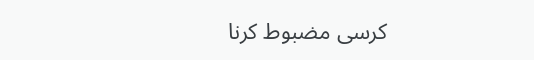کرسی مضبوط کرنا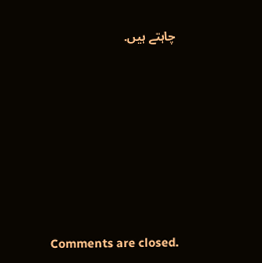چاہتے ہیں.







Comments are closed.